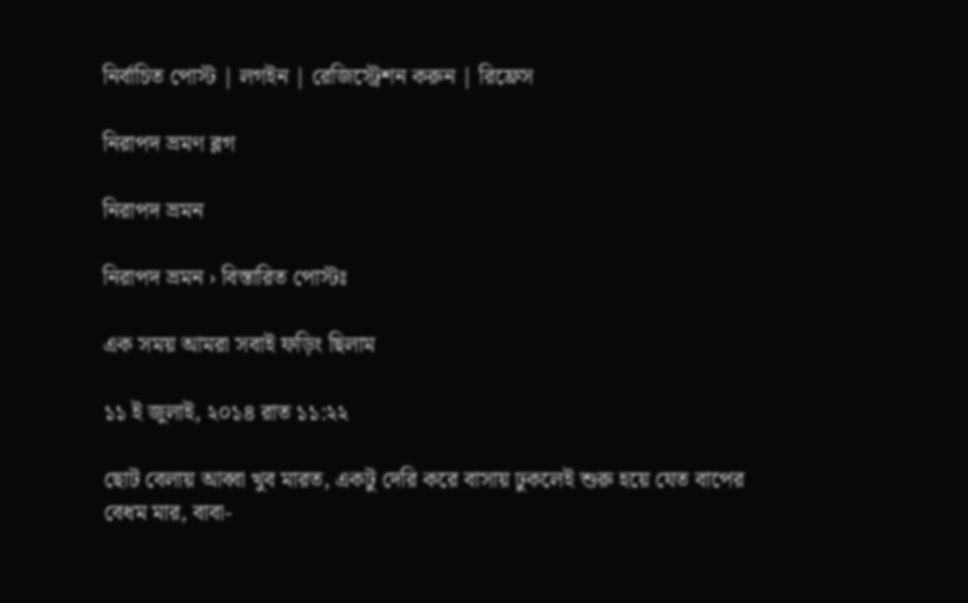নির্বাচিত পোস্ট | লগইন | রেজিস্ট্রেশন করুন | রিফ্রেস

নিরাপদ ভ্রমণ ব্লগ

নিরাপদ ভ্রমন

নিরাপদ ভ্রমন › বিস্তারিত পোস্টঃ

এক সময় আমরা সবাই ফড়িং ছিলাম

১১ ই জুলাই, ২০১৪ রাত ১১:২২

ছোট বেলায় আব্বা খুব মারত, একটু দেরি করে বাসায় ঢুকলেই শুরু হয়ে যেত বাপের বেধম মার, বাবা-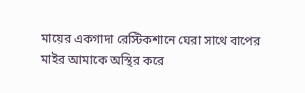মায়ের একগাদা রেস্টিকশানে ঘেরা সাথে বাপের মাইর আমাকে অস্থির করে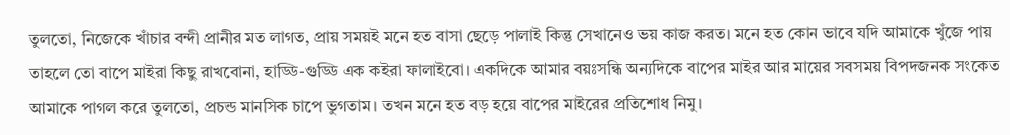তুলতো, নিজেকে খাঁচার বন্দী প্রানীর মত লাগত, প্রায় সময়ই মনে হত বাসা ছেড়ে পালাই কিন্তু সেখানেও ভয় কাজ করত। মনে হত কোন ভাবে যদি আমাকে খুঁজে পায় তাহলে তো বাপে মাইরা কিছু রাখবোনা, হাড্ডি-গুড্ডি এক কইরা ফালাইবো। একদিকে আমার বয়ঃসন্ধি অন্যদিকে বাপের মাইর আর মায়ের সবসময় বিপদজনক সংকেত আমাকে পাগল করে তুলতো, প্রচন্ড মানসিক চাপে ভুগতাম। তখন মনে হত বড় হয়ে বাপের মাইরের প্রতিশোধ নিমু।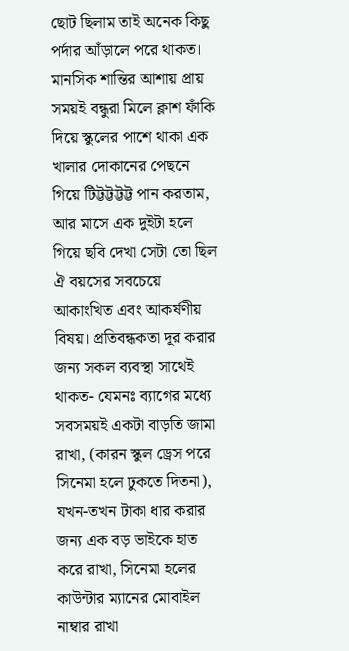ছোট ছিলাম তাই অনেক কিছু পর্দার আঁড়ালে পরে থাকত। মানসিক শান্তির আশায় প্রায় সময়ই বন্ধুরা মিলে ক্লাশ ফাঁকি দিয়ে স্কুলের পাশে থাকা এক খালার দোকানের পেছনে গিয়ে টিট্টট্টট্টট্ট পান করতাম, আর মাসে এক দুইটা হলে গিয়ে ছবি দেখা সেটা তো ছিল ঐ বয়সের সবচেয়ে আকাংখিত এবং আকর্ষণীয় বিষয়। প্রতিবন্ধকতা দূর করার জন্য সকল ব্যবস্থা সাথেই থাকত- যেমনঃ ব্যাগের মধ্যে সবসময়ই একটা বাড়তি জামা রাখা, (কারন স্কুল ড্রেস পরে সিনেমা হলে ঢুকতে দিতনা), যখন-তখন টাকা ধার করার জন্য এক বড় ভাইকে হাত করে রাখা, সিনেমা হলের কাউন্টার ম্যানের মোবাইল নাম্বার রাখা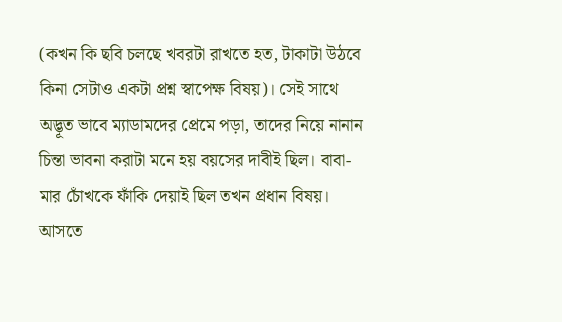(কখন কি ছবি চলছে খবরটা রাখতে হত, টাকাটা উঠবে কিনা সেটাও একটা প্রশ্ন স্বাপেক্ষ বিষয়)। সেই সাথে অদ্ভূত ভাবে ম্যাডামদের প্রেমে পড়া, তাদের নিয়ে নানান চিন্তা ভাবনা করাটা মনে হয় বয়সের দাবীই ছিল। বাবা-মার চোঁখকে ফাঁকি দেয়াই ছিল তখন প্রধান বিষয়। আসতে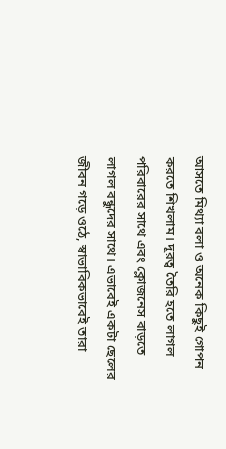আসতে মিথ্যা বলা ও অনেক কিছুই গোপন করতে শিখলাম। দূরত্ব তৈরি হতে লাগল পরিবারের সাথে এবং ক্লোজনেস বাড়তে লাগল বন্ধুদের সাথে। এভাবেই একটা ছেলের জীবন গড়ে ওঠে, স্বাভাবিকভাবেই তারা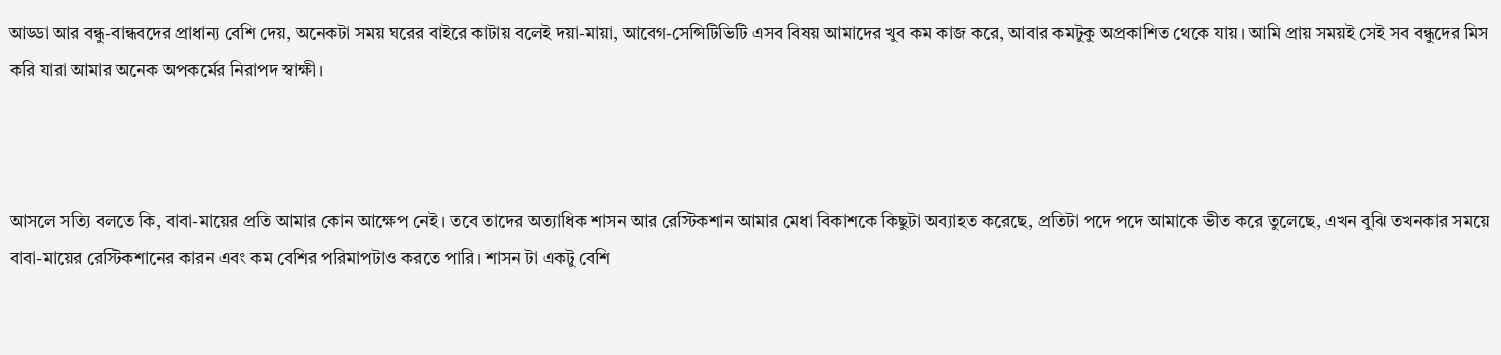আড্ডা আর বন্ধু-বান্ধবদের প্রাধান্য বেশি দেয়, অনেকটা সময় ঘরের বাইরে কাটায় বলেই দয়া-মায়া, আবেগ-সেন্সিটিভিটি এসব বিষয় আমাদের খুব কম কাজ করে, আবার কমটুকু অপ্রকাশিত থেকে যায়। আমি প্রায় সময়ই সেই সব বন্ধুদের মিস করি যারা আমার অনেক অপকর্মের নিরাপদ স্বাক্ষী।



আসলে সত্যি বলতে কি, বাবা-মায়ের প্রতি আমার কোন আক্ষেপ নেই। তবে তাদের অত্যাধিক শাসন আর রেস্টিকশান আমার মেধা বিকাশকে কিছুটা অব্যাহত করেছে, প্রতিটা পদে পদে আমাকে ভীত করে তুলেছে, এখন বুঝি তখনকার সময়ে বাবা-মায়ের রেস্টিকশানের কারন এবং কম বেশির পরিমাপটাও করতে পারি। শাসন টা একটু বেশি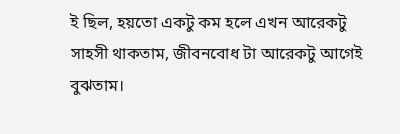ই ছিল, হয়তো একটু কম হলে এখন আরেকটু সাহসী থাকতাম, জীবনবোধ টা আরেকটু আগেই বুঝতাম।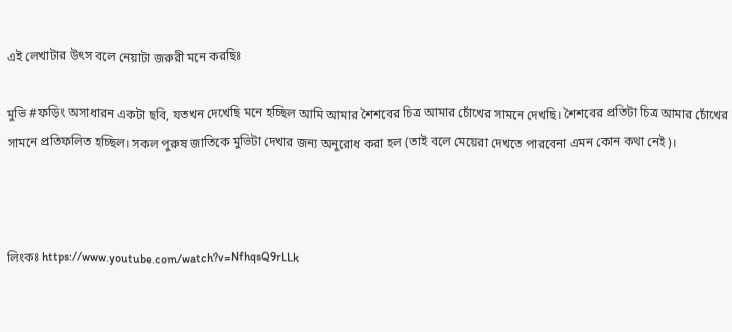এই লেখাটার উৎস বলে নেয়াটা জরুরী মনে করছিঃ

মুভি #ফড়িং অসাধারন একটা ছবি, যতখন দেখেছি মনে হচ্ছিল আমি আমার শৈশবের চিত্র আমার চোঁখের সামনে দেখছি। শৈশবের প্রতিটা চিত্র আমার চোঁখের সামনে প্রতিফলিত হচ্ছিল। সকল পুরুষ জাতিকে মুভিটা দেখার জন্য অনুরোধ করা হল (তাই বলে মেয়েরা দেখতে পারবেনা এমন কোন কথা নেই)।



লিংকঃ https://www.youtube.com/watch?v=NfhqsQ9rLLk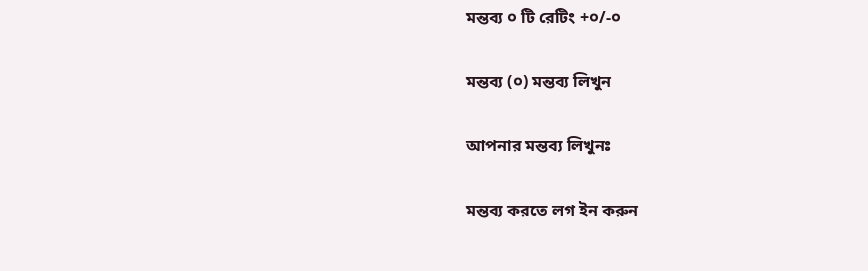মন্তব্য ০ টি রেটিং +০/-০

মন্তব্য (০) মন্তব্য লিখুন

আপনার মন্তব্য লিখুনঃ

মন্তব্য করতে লগ ইন করুন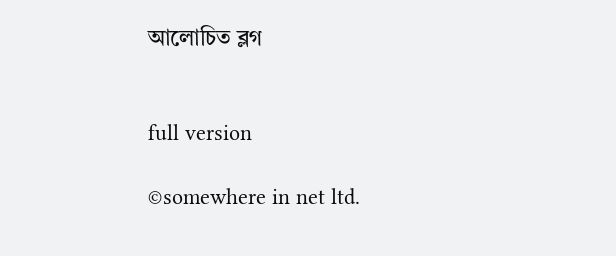আলোচিত ব্লগ


full version

©somewhere in net ltd.